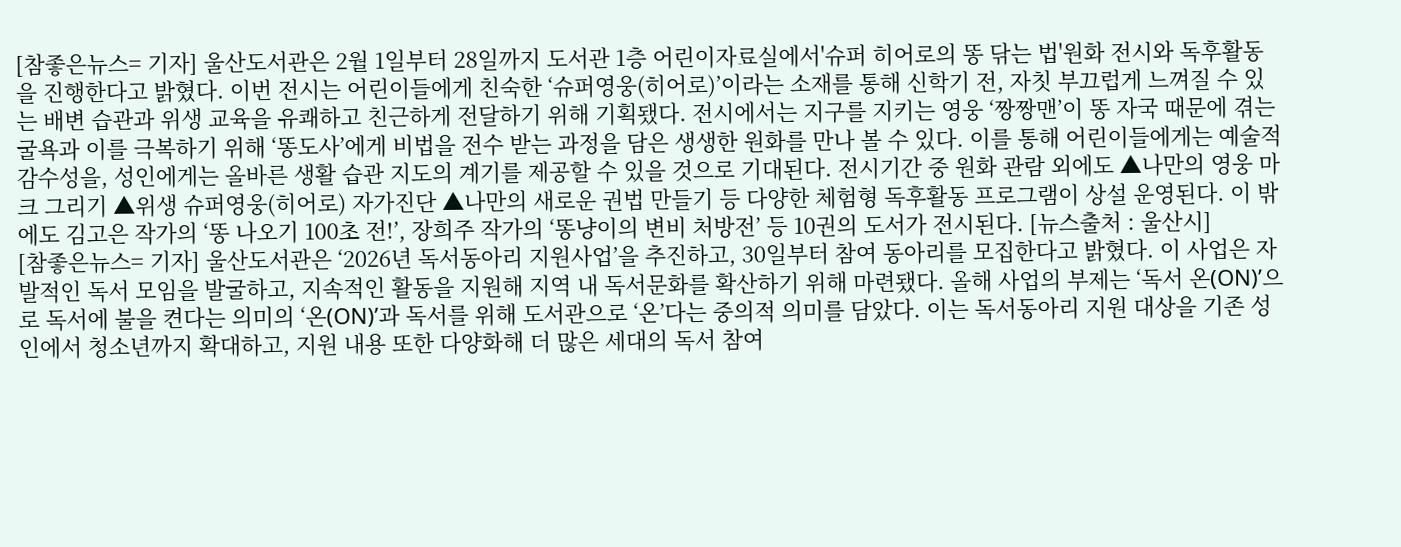[참좋은뉴스= 기자] 울산도서관은 2월 1일부터 28일까지 도서관 1층 어린이자료실에서'슈퍼 히어로의 똥 닦는 법'원화 전시와 독후활동을 진행한다고 밝혔다. 이번 전시는 어린이들에게 친숙한 ‘슈퍼영웅(히어로)’이라는 소재를 통해 신학기 전, 자칫 부끄럽게 느껴질 수 있는 배변 습관과 위생 교육을 유쾌하고 친근하게 전달하기 위해 기획됐다. 전시에서는 지구를 지키는 영웅 ‘짱짱맨’이 똥 자국 때문에 겪는 굴욕과 이를 극복하기 위해 ‘똥도사’에게 비법을 전수 받는 과정을 담은 생생한 원화를 만나 볼 수 있다. 이를 통해 어린이들에게는 예술적 감수성을, 성인에게는 올바른 생활 습관 지도의 계기를 제공할 수 있을 것으로 기대된다. 전시기간 중 원화 관람 외에도 ▲나만의 영웅 마크 그리기 ▲위생 슈퍼영웅(히어로) 자가진단 ▲나만의 새로운 권법 만들기 등 다양한 체험형 독후활동 프로그램이 상설 운영된다. 이 밖에도 김고은 작가의 ‘똥 나오기 100초 전!’, 장희주 작가의 ‘똥냥이의 변비 처방전’ 등 10권의 도서가 전시된다. [뉴스출처 : 울산시]
[참좋은뉴스= 기자] 울산도서관은 ‘2026년 독서동아리 지원사업’을 추진하고, 30일부터 참여 동아리를 모집한다고 밝혔다. 이 사업은 자발적인 독서 모임을 발굴하고, 지속적인 활동을 지원해 지역 내 독서문화를 확산하기 위해 마련됐다. 올해 사업의 부제는 ‘독서 온(ON)’으로 독서에 불을 켠다는 의미의 ‘온(ON)’과 독서를 위해 도서관으로 ‘온’다는 중의적 의미를 담았다. 이는 독서동아리 지원 대상을 기존 성인에서 청소년까지 확대하고, 지원 내용 또한 다양화해 더 많은 세대의 독서 참여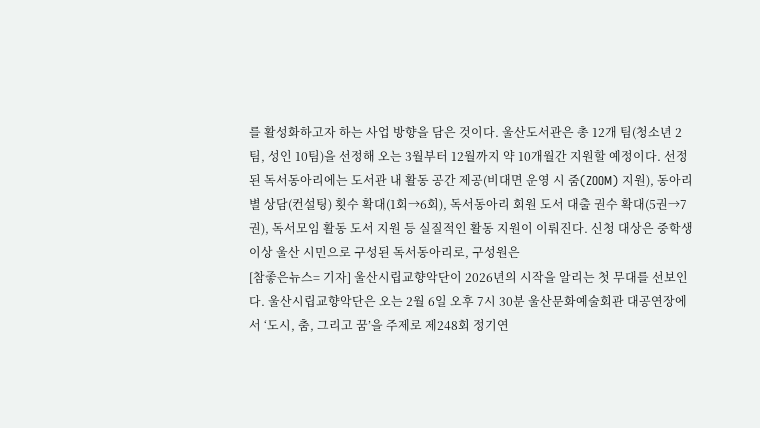를 활성화하고자 하는 사업 방향을 담은 것이다. 울산도서관은 총 12개 팀(청소년 2팀, 성인 10팀)을 선정해 오는 3월부터 12월까지 약 10개월간 지원할 예정이다. 선정된 독서동아리에는 도서관 내 활동 공간 제공(비대면 운영 시 줌(ZOOM) 지원), 동아리별 상담(컨설팅) 횟수 확대(1회→6회), 독서동아리 회원 도서 대출 권수 확대(5권→7권), 독서모임 활동 도서 지원 등 실질적인 활동 지원이 이뤄진다. 신청 대상은 중학생 이상 울산 시민으로 구성된 독서동아리로, 구성원은
[참좋은뉴스= 기자] 울산시립교향악단이 2026년의 시작을 알리는 첫 무대를 선보인다. 울산시립교향악단은 오는 2월 6일 오후 7시 30분 울산문화예술회관 대공연장에서 ‘도시, 춤, 그리고 꿈’을 주제로 제248회 정기연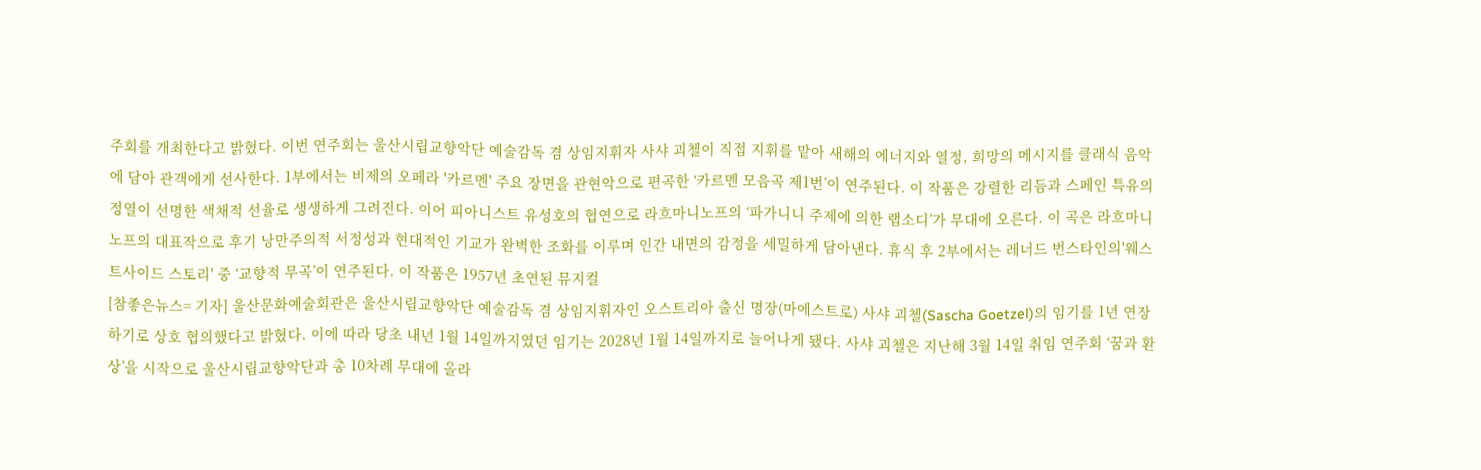주회를 개최한다고 밝혔다. 이번 연주회는 울산시립교향악단 예술감독 겸 상임지휘자 사샤 괴첼이 직접 지휘를 맡아 새해의 에너지와 열정, 희망의 메시지를 클래식 음악에 담아 관객에게 선사한다. 1부에서는 비제의 오페라 '카르멘' 주요 장면을 관현악으로 편곡한 ‘카르멘 모음곡 제1번’이 연주된다. 이 작품은 강렬한 리듬과 스페인 특유의 정열이 선명한 색채적 선율로 생생하게 그려진다. 이어 피아니스트 유성호의 협연으로 라흐마니노프의 ‘파가니니 주제에 의한 랩소디’가 무대에 오른다. 이 곡은 라흐마니노프의 대표작으로 후기 낭만주의적 서정성과 현대적인 기교가 완벽한 조화를 이루며 인간 내면의 감정을 세밀하게 담아낸다. 휴식 후 2부에서는 레너드 번스타인의'웨스트사이드 스토리' 중 ‘교향적 무곡’이 연주된다. 이 작품은 1957년 초연된 뮤지컬
[참좋은뉴스= 기자] 울산문화예술회관은 울산시립교향악단 예술감독 겸 상임지휘자인 오스트리아 출신 명장(마에스트로) 사샤 괴첼(Sascha Goetzel)의 임기를 1년 연장하기로 상호 협의했다고 밝혔다. 이에 따라 당초 내년 1월 14일까지였던 임기는 2028년 1월 14일까지로 늘어나게 됐다. 사샤 괴첼은 지난해 3월 14일 취임 연주회 ‘꿈과 환상’을 시작으로 울산시립교향악단과 총 10차례 무대에 올라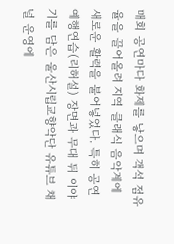매회 공연마다 화제를 낳으며 객석 점유율을 끌어올려 지역 클래식 음악계에 새로운 활력을 불어넣었다. 특히 공연 예행연습(리허설) 장면과 무대 뒤 이야기를 담은 울산시립교향악단 유튜브 채널 운영에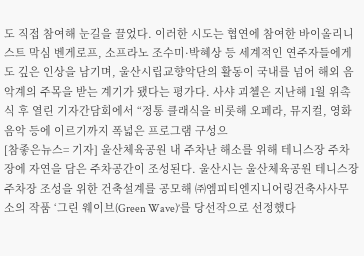도 직접 참여해 눈길을 끌었다. 이러한 시도는 협연에 참여한 바이올리니스트 막심 벤게로프, 소프라노 조수미·박혜상 등 세계적인 연주자들에게도 깊은 인상을 남기며, 울산시립교향악단의 활동이 국내를 넘어 해외 음악계의 주목을 받는 계기가 됐다는 평가다. 사샤 괴첼은 지난해 1월 위촉식 후 열린 기자간담회에서 “정통 클래식을 비롯해 오페라, 뮤지컬, 영화음악 등에 이르기까지 폭넓은 프로그램 구성으
[참좋은뉴스= 기자] 울산체육공원 내 주차난 해소를 위해 테니스장 주차장에 자연을 담은 주차공간이 조성된다. 울산시는 울산체육공원 테니스장 주차장 조성을 위한 건축설계를 공모해 ㈜엠피티엔지니어링건축사사무소의 작품 ‘그린 웨이브(Green Wave)’를 당선작으로 선정했다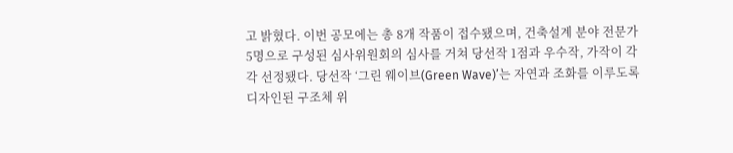고 밝혔다. 이번 공모에는 총 8개 작품이 접수됐으며, 건축설계 분야 전문가 5명으로 구성된 심사위원회의 심사를 거쳐 당선작 1점과 우수작, 가작이 각각 선정됐다. 당선작 ‘그린 웨이브(Green Wave)’는 자연과 조화를 이루도록 디자인된 구조체 위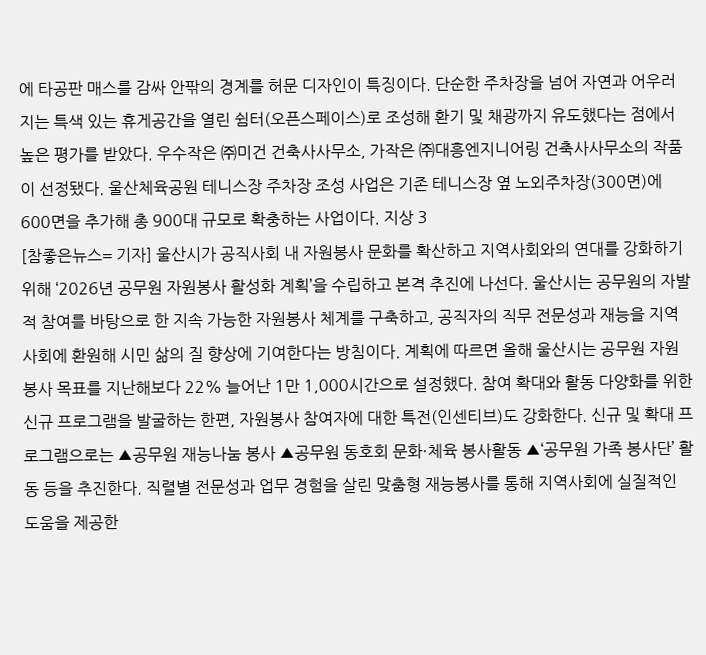에 타공판 매스를 감싸 안팎의 경계를 허문 디자인이 특징이다. 단순한 주차장을 넘어 자연과 어우러지는 특색 있는 휴게공간을 열린 쉼터(오픈스페이스)로 조성해 환기 및 채광까지 유도했다는 점에서 높은 평가를 받았다. 우수작은 ㈜미건 건축사사무소, 가작은 ㈜대흥엔지니어링 건축사사무소의 작품이 선정됐다. 울산체육공원 테니스장 주차장 조성 사업은 기존 테니스장 옆 노외주차장(300면)에 600면을 추가해 총 900대 규모로 확충하는 사업이다. 지상 3
[참좋은뉴스= 기자] 울산시가 공직사회 내 자원봉사 문화를 확산하고 지역사회와의 연대를 강화하기 위해 ‘2026년 공무원 자원봉사 활성화 계획’을 수립하고 본격 추진에 나선다. 울산시는 공무원의 자발적 참여를 바탕으로 한 지속 가능한 자원봉사 체계를 구축하고, 공직자의 직무 전문성과 재능을 지역사회에 환원해 시민 삶의 질 향상에 기여한다는 방침이다. 계획에 따르면 올해 울산시는 공무원 자원봉사 목표를 지난해보다 22% 늘어난 1만 1,000시간으로 설정했다. 참여 확대와 활동 다양화를 위한 신규 프로그램을 발굴하는 한편, 자원봉사 참여자에 대한 특전(인센티브)도 강화한다. 신규 및 확대 프로그램으로는 ▲공무원 재능나눔 봉사 ▲공무원 동호회 문화·체육 봉사활동 ▲‘공무원 가족 봉사단’ 활동 등을 추진한다. 직렬별 전문성과 업무 경험을 살린 맞춤형 재능봉사를 통해 지역사회에 실질적인 도움을 제공한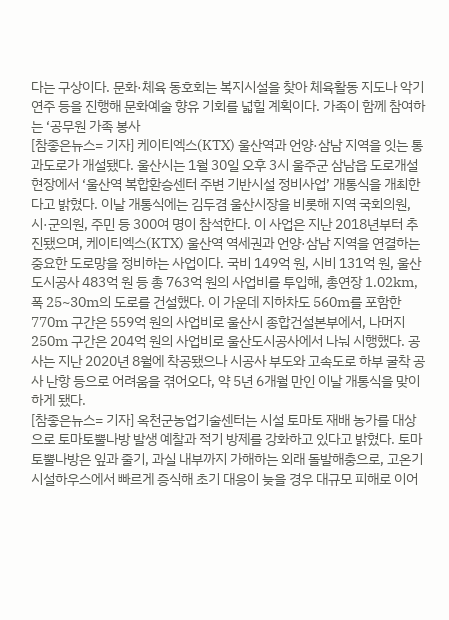다는 구상이다. 문화·체육 동호회는 복지시설을 찾아 체육활동 지도나 악기 연주 등을 진행해 문화예술 향유 기회를 넓힐 계획이다. 가족이 함께 참여하는 ‘공무원 가족 봉사
[참좋은뉴스= 기자] 케이티엑스(KTX) 울산역과 언양·삼남 지역을 잇는 통과도로가 개설됐다. 울산시는 1월 30일 오후 3시 울주군 삼남읍 도로개설 현장에서 ‘울산역 복합환승센터 주변 기반시설 정비사업’ 개통식을 개최한다고 밝혔다. 이날 개통식에는 김두겸 울산시장을 비롯해 지역 국회의원, 시·군의원, 주민 등 300여 명이 참석한다. 이 사업은 지난 2018년부터 추진됐으며, 케이티엑스(KTX) 울산역 역세권과 언양·삼남 지역을 연결하는 중요한 도로망을 정비하는 사업이다. 국비 149억 원, 시비 131억 원, 울산도시공사 483억 원 등 총 763억 원의 사업비를 투입해, 총연장 1.02km, 폭 25~30m의 도로를 건설했다. 이 가운데 지하차도 560m를 포함한 770m 구간은 559억 원의 사업비로 울산시 종합건설본부에서, 나머지 250m 구간은 204억 원의 사업비로 울산도시공사에서 나눠 시행했다. 공사는 지난 2020년 8월에 착공됐으나 시공사 부도와 고속도로 하부 굴착 공사 난항 등으로 어려움을 겪어오다, 약 5년 6개월 만인 이날 개통식을 맞이하게 됐다.
[참좋은뉴스= 기자] 옥천군농업기술센터는 시설 토마토 재배 농가를 대상으로 토마토뿔나방 발생 예찰과 적기 방제를 강화하고 있다고 밝혔다. 토마토뿔나방은 잎과 줄기, 과실 내부까지 가해하는 외래 돌발해충으로, 고온기 시설하우스에서 빠르게 증식해 초기 대응이 늦을 경우 대규모 피해로 이어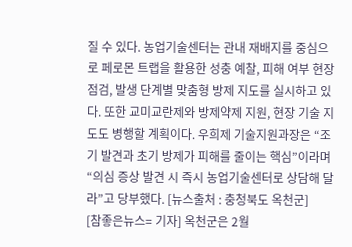질 수 있다. 농업기술센터는 관내 재배지를 중심으로 페로몬 트랩을 활용한 성충 예찰, 피해 여부 현장 점검, 발생 단계별 맞춤형 방제 지도를 실시하고 있다. 또한 교미교란제와 방제약제 지원, 현장 기술 지도도 병행할 계획이다. 우희제 기술지원과장은 “조기 발견과 초기 방제가 피해를 줄이는 핵심”이라며 “의심 증상 발견 시 즉시 농업기술센터로 상담해 달라”고 당부했다. [뉴스출처 : 충청북도 옥천군]
[참좋은뉴스= 기자] 옥천군은 2월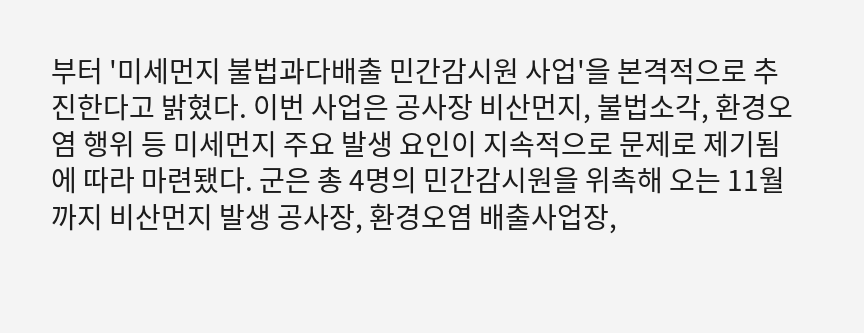부터 '미세먼지 불법과다배출 민간감시원 사업'을 본격적으로 추진한다고 밝혔다. 이번 사업은 공사장 비산먼지, 불법소각, 환경오염 행위 등 미세먼지 주요 발생 요인이 지속적으로 문제로 제기됨에 따라 마련됐다. 군은 총 4명의 민간감시원을 위촉해 오는 11월까지 비산먼지 발생 공사장, 환경오염 배출사업장,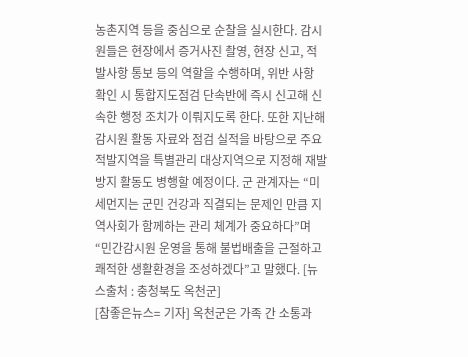농촌지역 등을 중심으로 순찰을 실시한다. 감시원들은 현장에서 증거사진 촬영, 현장 신고, 적발사항 통보 등의 역할을 수행하며, 위반 사항 확인 시 통합지도점검 단속반에 즉시 신고해 신속한 행정 조치가 이뤄지도록 한다. 또한 지난해 감시원 활동 자료와 점검 실적을 바탕으로 주요 적발지역을 특별관리 대상지역으로 지정해 재발 방지 활동도 병행할 예정이다. 군 관계자는 “미세먼지는 군민 건강과 직결되는 문제인 만큼 지역사회가 함께하는 관리 체계가 중요하다”며 “민간감시원 운영을 통해 불법배출을 근절하고 쾌적한 생활환경을 조성하겠다”고 말했다. [뉴스출처 : 충청북도 옥천군]
[참좋은뉴스= 기자] 옥천군은 가족 간 소통과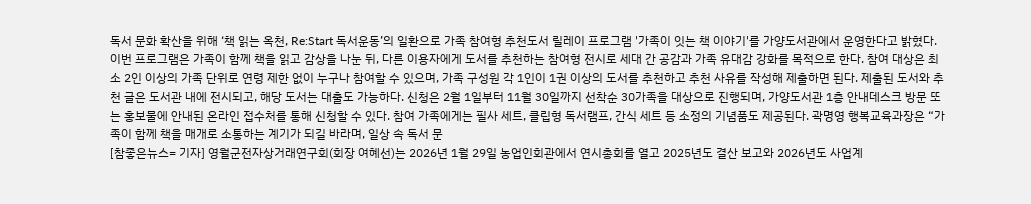독서 문화 확산을 위해 ‘책 읽는 옥천, Re:Start 독서운동’의 일환으로 가족 참여형 추천도서 릴레이 프로그램 '가족이 잇는 책 이야기'를 가양도서관에서 운영한다고 밝혔다. 이번 프로그램은 가족이 함께 책을 읽고 감상을 나눈 뒤, 다른 이용자에게 도서를 추천하는 참여형 전시로 세대 간 공감과 가족 유대감 강화를 목적으로 한다. 참여 대상은 최소 2인 이상의 가족 단위로 연령 제한 없이 누구나 참여할 수 있으며, 가족 구성원 각 1인이 1권 이상의 도서를 추천하고 추천 사유를 작성해 제출하면 된다. 제출된 도서와 추천 글은 도서관 내에 전시되고, 해당 도서는 대출도 가능하다. 신청은 2월 1일부터 11월 30일까지 선착순 30가족을 대상으로 진행되며, 가양도서관 1층 안내데스크 방문 또는 홍보물에 안내된 온라인 접수처를 통해 신청할 수 있다. 참여 가족에게는 필사 세트, 클립형 독서램프, 간식 세트 등 소정의 기념품도 제공된다. 곽명영 행복교육과장은 “가족이 함께 책을 매개로 소통하는 계기가 되길 바라며, 일상 속 독서 문
[참좋은뉴스= 기자] 영월군전자상거래연구회(회장 여혜선)는 2026년 1월 29일 농업인회관에서 연시총회를 열고 2025년도 결산 보고와 2026년도 사업계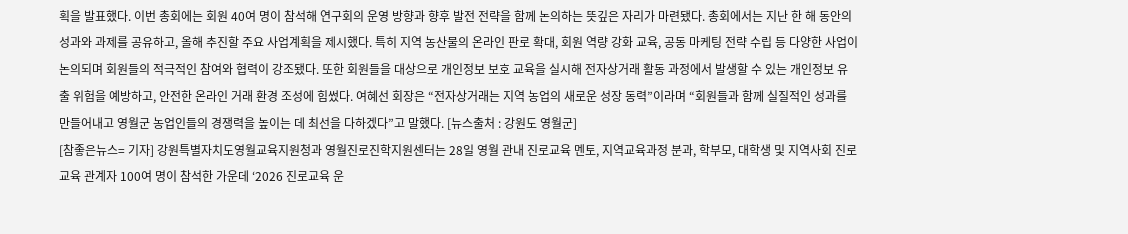획을 발표했다. 이번 총회에는 회원 40여 명이 참석해 연구회의 운영 방향과 향후 발전 전략을 함께 논의하는 뜻깊은 자리가 마련됐다. 총회에서는 지난 한 해 동안의 성과와 과제를 공유하고, 올해 추진할 주요 사업계획을 제시했다. 특히 지역 농산물의 온라인 판로 확대, 회원 역량 강화 교육, 공동 마케팅 전략 수립 등 다양한 사업이 논의되며 회원들의 적극적인 참여와 협력이 강조됐다. 또한 회원들을 대상으로 개인정보 보호 교육을 실시해 전자상거래 활동 과정에서 발생할 수 있는 개인정보 유출 위험을 예방하고, 안전한 온라인 거래 환경 조성에 힘썼다. 여혜선 회장은 “전자상거래는 지역 농업의 새로운 성장 동력”이라며 “회원들과 함께 실질적인 성과를 만들어내고 영월군 농업인들의 경쟁력을 높이는 데 최선을 다하겠다”고 말했다. [뉴스출처 : 강원도 영월군]
[참좋은뉴스= 기자] 강원특별자치도영월교육지원청과 영월진로진학지원센터는 28일 영월 관내 진로교육 멘토, 지역교육과정 분과, 학부모, 대학생 및 지역사회 진로교육 관계자 100여 명이 참석한 가운데 ‘2026 진로교육 운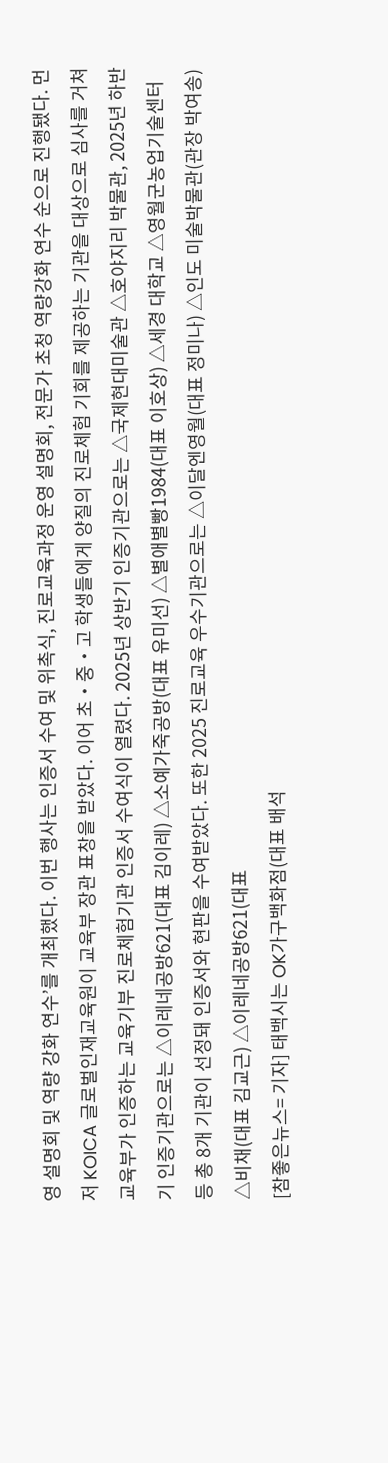영 설명회 및 역량 강화 연수’를 개최했다. 이번 행사는 인증서 수여 및 위촉식, 진로교육과정 운영 설명회, 전문가 초청 역량강화 연수 순으로 진행됐다. 먼저 KOICA 글로벌인재교육원이 교육부 장관 표창을 받았다. 이어 초‧중‧고 학생들에게 양질의 진로체험 기회를 제공하는 기관을 대상으로 심사를 거쳐 교육부가 인증하는 교육기부 진로체험기관 인증서 수여식이 열렸다. 2025년 상반기 인증기관으로는 △국제현대미술관 △호야지리 박물관, 2025년 하반기 인증기관으로는 △이레네공방621(대표 김이레) △소예가죽공방(대표 유미선) △별애별빵1984(대표 이호상) △세경 대학교 △영월군농업기술센터 등 총 8개 기관이 선정돼 인증서와 현판을 수여받았다. 또한 2025 진로교육 우수기관으로는 △이달엔영월(대표 정미나) △인도 미술박물관(관장 박여송) △비채(대표 김교근) △이레네공방621(대표
[참좋은뉴스= 기자] 태백시는 OK가구백화점(대표 배석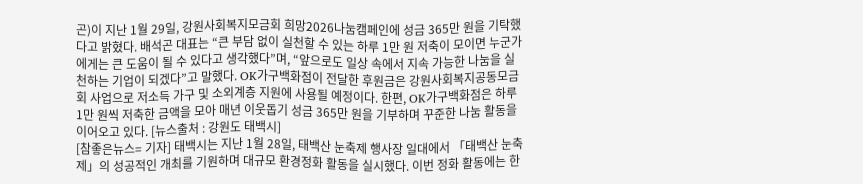곤)이 지난 1월 29일, 강원사회복지모금회 희망2026나눔캠페인에 성금 365만 원을 기탁했다고 밝혔다. 배석곤 대표는 “큰 부담 없이 실천할 수 있는 하루 1만 원 저축이 모이면 누군가에게는 큰 도움이 될 수 있다고 생각했다”며, “앞으로도 일상 속에서 지속 가능한 나눔을 실천하는 기업이 되겠다”고 말했다. OK가구백화점이 전달한 후원금은 강원사회복지공동모금회 사업으로 저소득 가구 및 소외계층 지원에 사용될 예정이다. 한편, OK가구백화점은 하루 1만 원씩 저축한 금액을 모아 매년 이웃돕기 성금 365만 원을 기부하며 꾸준한 나눔 활동을 이어오고 있다. [뉴스출처 : 강원도 태백시]
[참좋은뉴스= 기자] 태백시는 지난 1월 28일, 태백산 눈축제 행사장 일대에서 「태백산 눈축제」의 성공적인 개최를 기원하며 대규모 환경정화 활동을 실시했다. 이번 정화 활동에는 한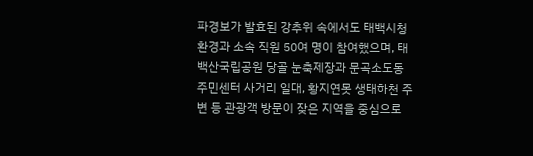파경보가 발효된 강추위 속에서도 태백시청 환경과 소속 직원 50여 명이 참여했으며, 태백산국립공원 당골 눈축제장과 문곡소도동 주민센터 사거리 일대, 황지연못 생태하천 주변 등 관광객 방문이 잦은 지역을 중심으로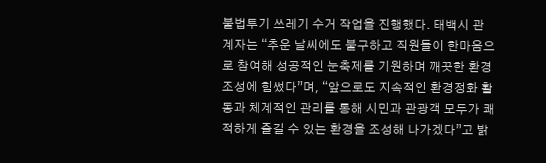불법투기 쓰레기 수거 작업을 진행했다. 태백시 관계자는 “추운 날씨에도 불구하고 직원들이 한마음으로 참여해 성공적인 눈축제를 기원하며 깨끗한 환경 조성에 힘썼다”며, “앞으로도 지속적인 환경정화 활동과 체계적인 관리를 통해 시민과 관광객 모두가 쾌적하게 즐길 수 있는 환경을 조성해 나가겠다”고 밝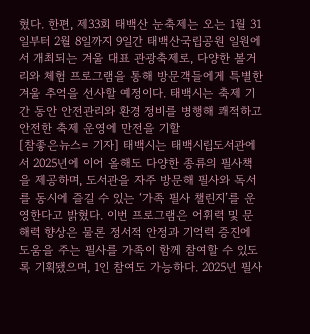혔다. 한편, 제33회 태백산 눈축제는 오는 1월 31일부터 2월 8일까지 9일간 태백산국립공원 일원에서 개최되는 겨울 대표 관광축제로, 다양한 볼거리와 체험 프로그램을 통해 방문객들에게 특별한 겨울 추억을 선사할 예정이다. 태백시는 축제 기간 동안 안전관리와 환경 정비를 병행해 쾌적하고 안전한 축제 운영에 만전을 기할
[참좋은뉴스= 기자] 태백시는 태백시립도서관에서 2025년에 이어 올해도 다양한 종류의 필사책을 제공하며, 도서관을 자주 방문해 필사와 독서를 동시에 즐길 수 있는 ‘가족 필사 챌린지’를 운영한다고 밝혔다. 이번 프로그램은 어휘력 및 문해력 향상은 물론 정서적 안정과 기억력 증진에 도움을 주는 필사를 가족이 함께 참여할 수 있도록 기획됐으며, 1인 참여도 가능하다. 2025년 필사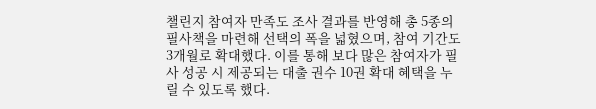챌린지 참여자 만족도 조사 결과를 반영해 총 5종의 필사책을 마련해 선택의 폭을 넓혔으며, 참여 기간도 3개월로 확대했다. 이를 통해 보다 많은 참여자가 필사 성공 시 제공되는 대출 권수 10권 확대 혜택을 누릴 수 있도록 했다.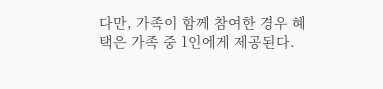다만, 가족이 함께 참여한 경우 혜택은 가족 중 1인에게 제공된다.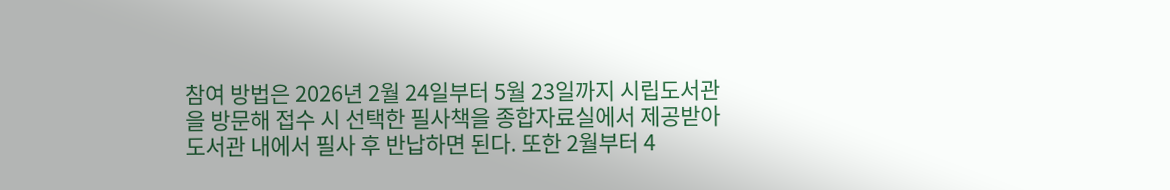참여 방법은 2026년 2월 24일부터 5월 23일까지 시립도서관을 방문해 접수 시 선택한 필사책을 종합자료실에서 제공받아 도서관 내에서 필사 후 반납하면 된다. 또한 2월부터 4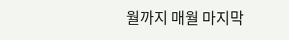월까지 매월 마지막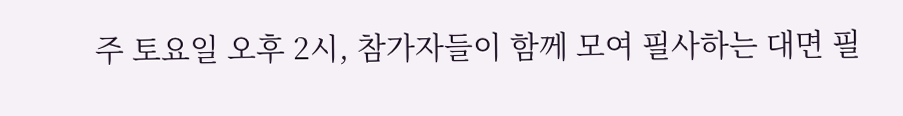주 토요일 오후 2시, 참가자들이 함께 모여 필사하는 대면 필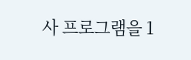사 프로그램을 1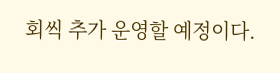회씩 추가 운영할 예정이다.